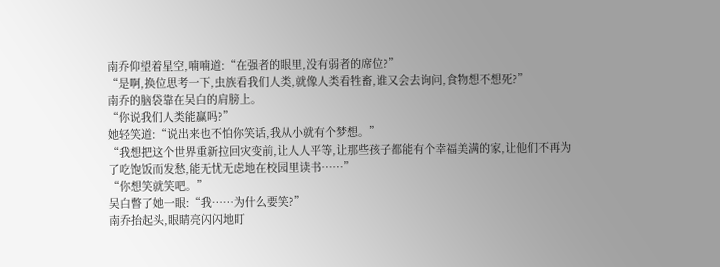南乔仰望着星空,喃喃道:“在强者的眼里,没有弱者的席位?”
“是啊,换位思考一下,虫族看我们人类,就像人类看牲畜,谁又会去询问,食物想不想死?”
南乔的脑袋靠在吴白的肩膀上。
“你说我们人类能赢吗?”
她轻笑道:“说出来也不怕你笑话,我从小就有个梦想。”
“我想把这个世界重新拉回灾变前,让人人平等,让那些孩子都能有个幸福美满的家,让他们不再为了吃饱饭而发愁,能无忧无虑地在校园里读书……”
“你想笑就笑吧。”
吴白瞥了她一眼:“我……为什么要笑?”
南乔抬起头,眼睛亮闪闪地盯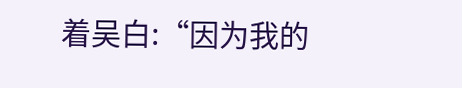着吴白:“因为我的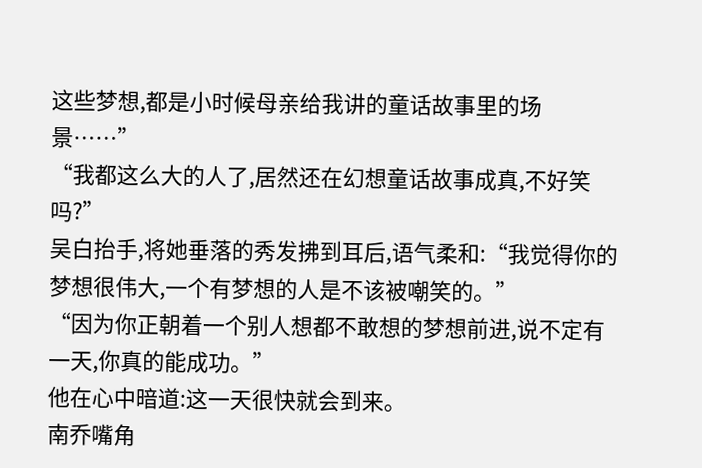这些梦想,都是小时候母亲给我讲的童话故事里的场景……”
“我都这么大的人了,居然还在幻想童话故事成真,不好笑吗?”
吴白抬手,将她垂落的秀发拂到耳后,语气柔和:“我觉得你的梦想很伟大,一个有梦想的人是不该被嘲笑的。”
“因为你正朝着一个别人想都不敢想的梦想前进,说不定有一天,你真的能成功。”
他在心中暗道:这一天很快就会到来。
南乔嘴角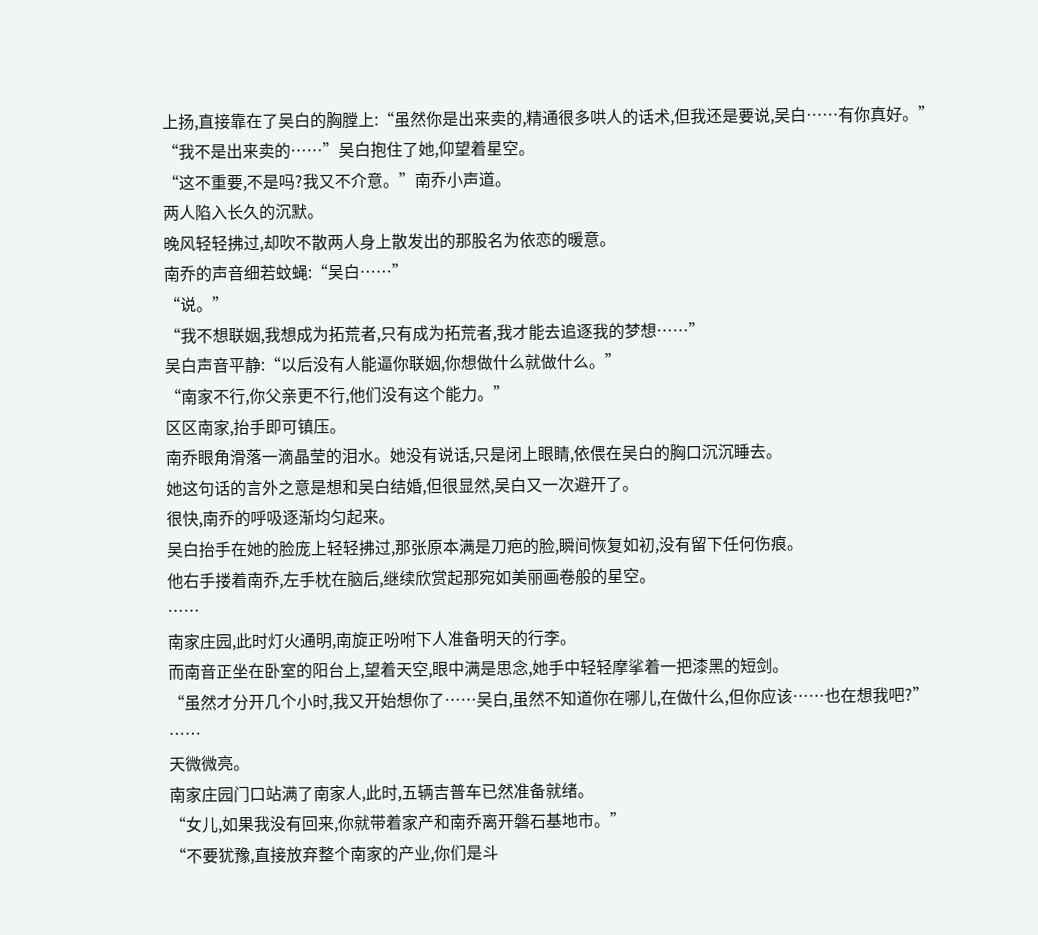上扬,直接靠在了吴白的胸膛上:“虽然你是出来卖的,精通很多哄人的话术,但我还是要说,吴白……有你真好。”
“我不是出来卖的……”吴白抱住了她,仰望着星空。
“这不重要,不是吗?我又不介意。”南乔小声道。
两人陷入长久的沉默。
晚风轻轻拂过,却吹不散两人身上散发出的那股名为依恋的暖意。
南乔的声音细若蚊蝇:“吴白……”
“说。”
“我不想联姻,我想成为拓荒者,只有成为拓荒者,我才能去追逐我的梦想……”
吴白声音平静:“以后没有人能逼你联姻,你想做什么就做什么。”
“南家不行,你父亲更不行,他们没有这个能力。”
区区南家,抬手即可镇压。
南乔眼角滑落一滴晶莹的泪水。她没有说话,只是闭上眼睛,依偎在吴白的胸口沉沉睡去。
她这句话的言外之意是想和吴白结婚,但很显然,吴白又一次避开了。
很快,南乔的呼吸逐渐均匀起来。
吴白抬手在她的脸庞上轻轻拂过,那张原本满是刀疤的脸,瞬间恢复如初,没有留下任何伤痕。
他右手搂着南乔,左手枕在脑后,继续欣赏起那宛如美丽画卷般的星空。
……
南家庄园,此时灯火通明,南旋正吩咐下人准备明天的行李。
而南音正坐在卧室的阳台上,望着天空,眼中满是思念,她手中轻轻摩挲着一把漆黑的短剑。
“虽然才分开几个小时,我又开始想你了……吴白,虽然不知道你在哪儿,在做什么,但你应该……也在想我吧?”
……
天微微亮。
南家庄园门口站满了南家人,此时,五辆吉普车已然准备就绪。
“女儿,如果我没有回来,你就带着家产和南乔离开磐石基地市。”
“不要犹豫,直接放弃整个南家的产业,你们是斗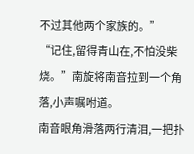不过其他两个家族的。”
“记住,留得青山在,不怕没柴烧。”南旋将南音拉到一个角落,小声嘱咐道。
南音眼角滑落两行清泪,一把扑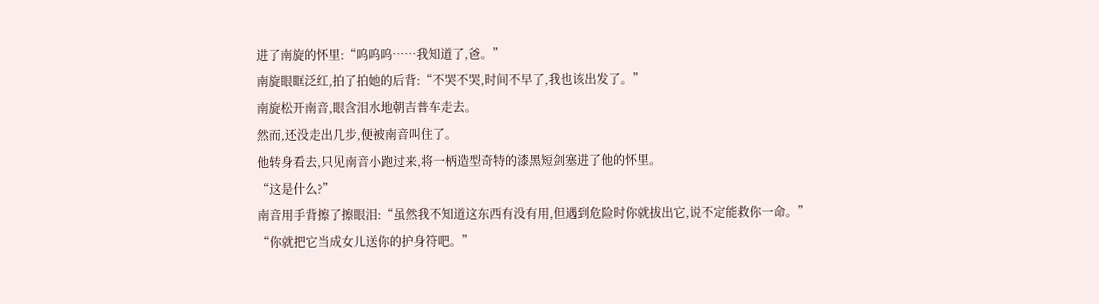进了南旋的怀里:“呜呜呜……我知道了,爸。”
南旋眼眶泛红,拍了拍她的后背:“不哭不哭,时间不早了,我也该出发了。”
南旋松开南音,眼含泪水地朝吉普车走去。
然而,还没走出几步,便被南音叫住了。
他转身看去,只见南音小跑过来,将一柄造型奇特的漆黑短剑塞进了他的怀里。
“这是什么?”
南音用手背擦了擦眼泪:“虽然我不知道这东西有没有用,但遇到危险时你就拔出它,说不定能救你一命。”
“你就把它当成女儿送你的护身符吧。”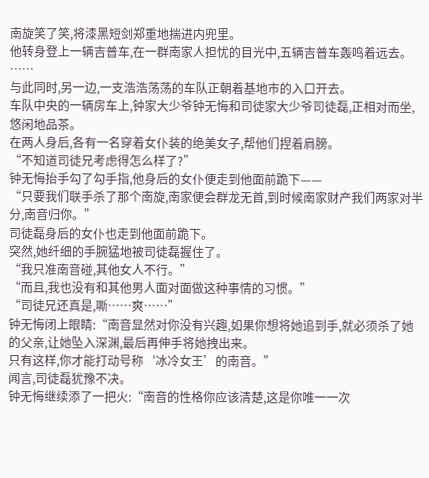南旋笑了笑,将漆黑短剑郑重地揣进内兜里。
他转身登上一辆吉普车,在一群南家人担忧的目光中,五辆吉普车轰鸣着远去。
……
与此同时,另一边,一支浩浩荡荡的车队正朝着基地市的入口开去。
车队中央的一辆房车上,钟家大少爷钟无悔和司徒家大少爷司徒磊,正相对而坐,悠闲地品茶。
在两人身后,各有一名穿着女仆装的绝美女子,帮他们捏着肩膀。
“不知道司徒兄考虑得怎么样了?”
钟无悔抬手勾了勾手指,他身后的女仆便走到他面前跪下——
“只要我们联手杀了那个南旋,南家便会群龙无首,到时候南家财产我们两家对半分,南音归你。”
司徒磊身后的女仆也走到他面前跪下。
突然,她纤细的手腕猛地被司徒磊握住了。
“我只准南音碰,其他女人不行。”
“而且,我也没有和其他男人面对面做这种事情的习惯。”
“司徒兄还真是,嘶……爽……”
钟无悔闭上眼睛:“南音显然对你没有兴趣,如果你想将她追到手,就必须杀了她的父亲,让她坠入深渊,最后再伸手将她拽出来。
只有这样,你才能打动号称‘冰冷女王’的南音。”
闻言,司徒磊犹豫不决。
钟无悔继续添了一把火:“南音的性格你应该清楚,这是你唯一一次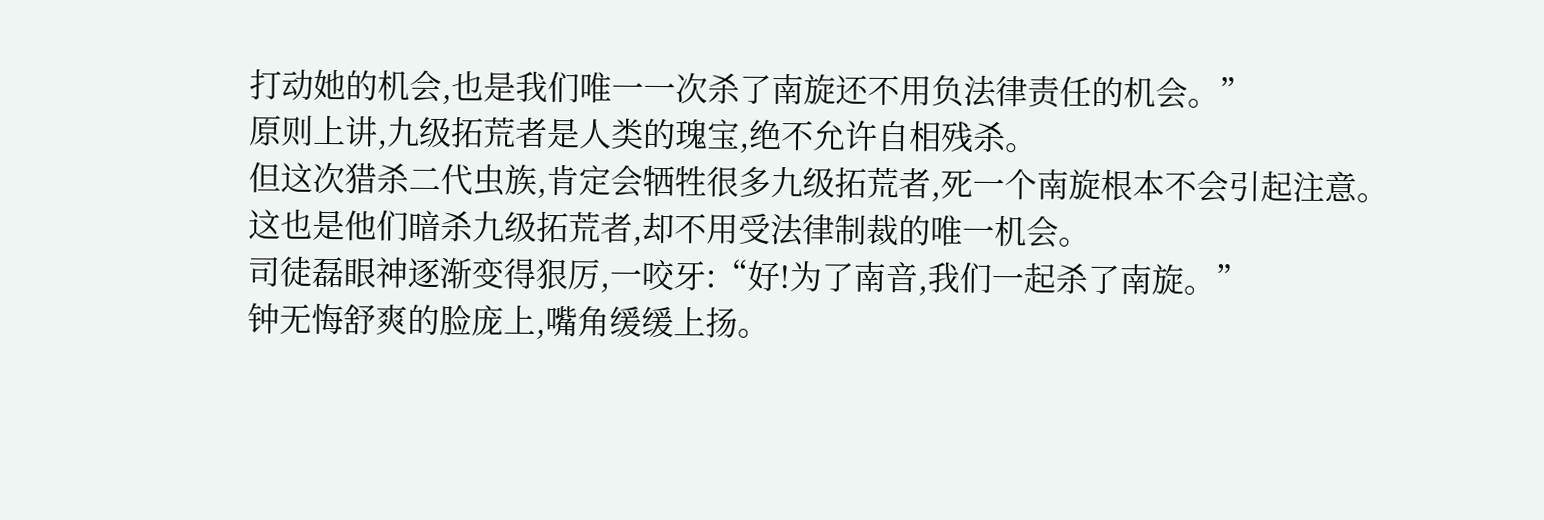打动她的机会,也是我们唯一一次杀了南旋还不用负法律责任的机会。”
原则上讲,九级拓荒者是人类的瑰宝,绝不允许自相残杀。
但这次猎杀二代虫族,肯定会牺牲很多九级拓荒者,死一个南旋根本不会引起注意。
这也是他们暗杀九级拓荒者,却不用受法律制裁的唯一机会。
司徒磊眼神逐渐变得狠厉,一咬牙:“好!为了南音,我们一起杀了南旋。”
钟无悔舒爽的脸庞上,嘴角缓缓上扬。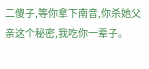二傻子,等你拿下南音,你杀她父亲这个秘密,我吃你一辈子。